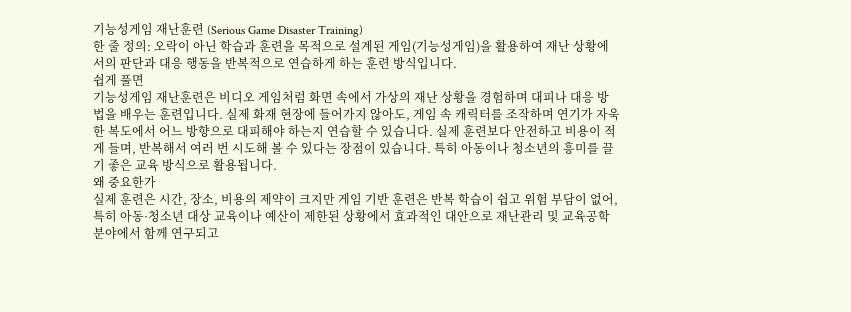기능성게임 재난훈련 (Serious Game Disaster Training)
한 줄 정의: 오락이 아닌 학습과 훈련을 목적으로 설계된 게임(기능성게임)을 활용하여 재난 상황에서의 판단과 대응 행동을 반복적으로 연습하게 하는 훈련 방식입니다.
쉽게 풀면
기능성게임 재난훈련은 비디오 게임처럼 화면 속에서 가상의 재난 상황을 경험하며 대피나 대응 방법을 배우는 훈련입니다. 실제 화재 현장에 들어가지 않아도, 게임 속 캐릭터를 조작하며 연기가 자욱한 복도에서 어느 방향으로 대피해야 하는지 연습할 수 있습니다. 실제 훈련보다 안전하고 비용이 적게 들며, 반복해서 여러 번 시도해 볼 수 있다는 장점이 있습니다. 특히 아동이나 청소년의 흥미를 끌기 좋은 교육 방식으로 활용됩니다.
왜 중요한가
실제 훈련은 시간, 장소, 비용의 제약이 크지만 게임 기반 훈련은 반복 학습이 쉽고 위험 부담이 없어, 특히 아동·청소년 대상 교육이나 예산이 제한된 상황에서 효과적인 대안으로 재난관리 및 교육공학 분야에서 함께 연구되고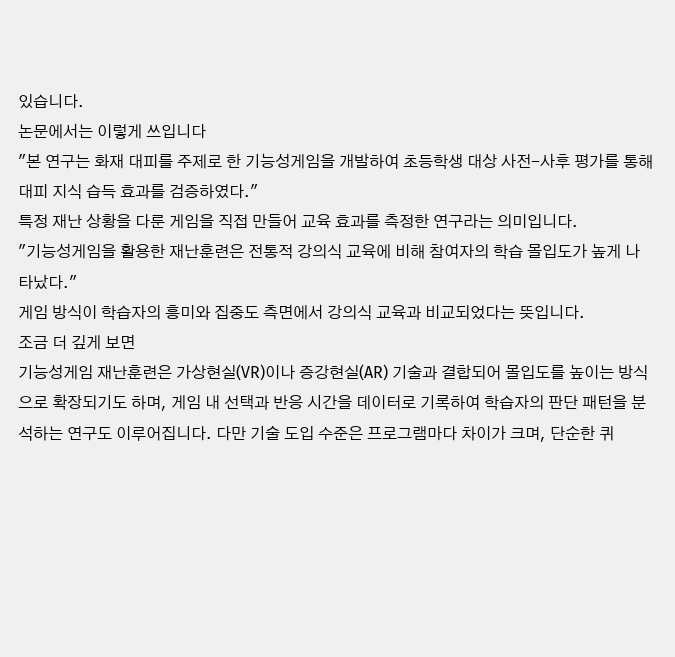있습니다.
논문에서는 이렇게 쓰입니다
"본 연구는 화재 대피를 주제로 한 기능성게임을 개발하여 초등학생 대상 사전-사후 평가를 통해 대피 지식 습득 효과를 검증하였다."
특정 재난 상황을 다룬 게임을 직접 만들어 교육 효과를 측정한 연구라는 의미입니다.
"기능성게임을 활용한 재난훈련은 전통적 강의식 교육에 비해 참여자의 학습 몰입도가 높게 나타났다."
게임 방식이 학습자의 흥미와 집중도 측면에서 강의식 교육과 비교되었다는 뜻입니다.
조금 더 깊게 보면
기능성게임 재난훈련은 가상현실(VR)이나 증강현실(AR) 기술과 결합되어 몰입도를 높이는 방식으로 확장되기도 하며, 게임 내 선택과 반응 시간을 데이터로 기록하여 학습자의 판단 패턴을 분석하는 연구도 이루어집니다. 다만 기술 도입 수준은 프로그램마다 차이가 크며, 단순한 퀴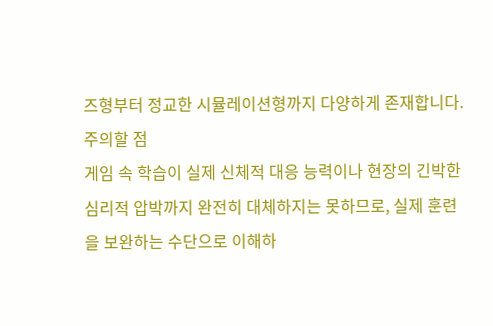즈형부터 정교한 시뮬레이션형까지 다양하게 존재합니다.
주의할 점
게임 속 학습이 실제 신체적 대응 능력이나 현장의 긴박한 심리적 압박까지 완전히 대체하지는 못하므로, 실제 훈련을 보완하는 수단으로 이해하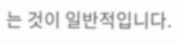는 것이 일반적입니다.